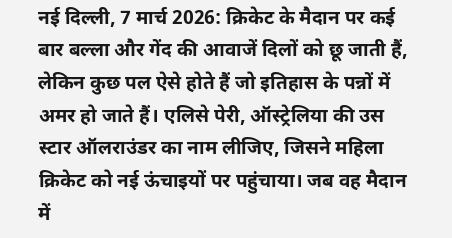नई दिल्ली, 7 मार्च 2026: क्रिकेट के मैदान पर कई बार बल्ला और गेंद की आवाजें दिलों को छू जाती हैं, लेकिन कुछ पल ऐसे होते हैं जो इतिहास के पन्नों में अमर हो जाते हैं। एलिसे पेरी, ऑस्ट्रेलिया की उस स्टार ऑलराउंडर का नाम लीजिए, जिसने महिला क्रिकेट को नई ऊंचाइयों पर पहुंचाया। जब वह मैदान में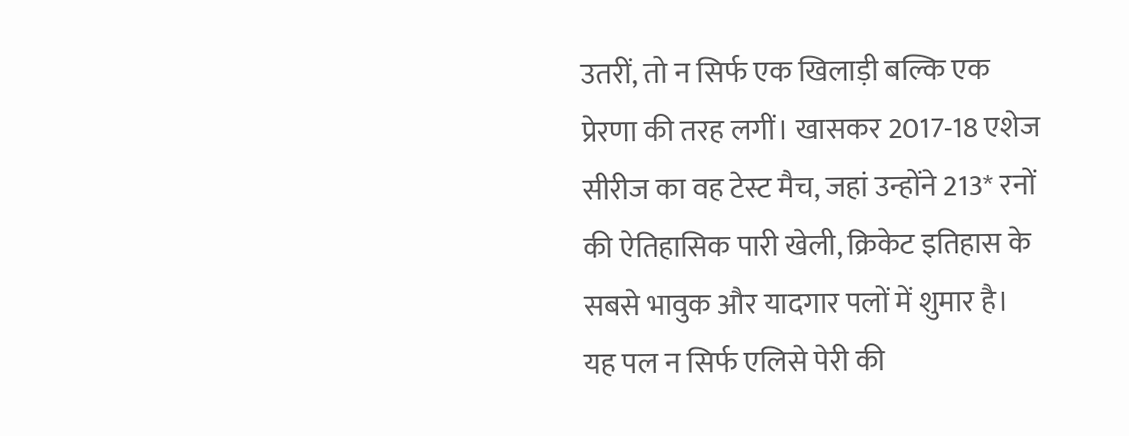उतरीं, तो न सिर्फ एक खिलाड़ी बल्कि एक प्रेरणा की तरह लगीं। खासकर 2017-18 एशेज सीरीज का वह टेस्ट मैच, जहां उन्होंने 213* रनों की ऐतिहासिक पारी खेली, क्रिकेट इतिहास के सबसे भावुक और यादगार पलों में शुमार है। यह पल न सिर्फ एलिसे पेरी की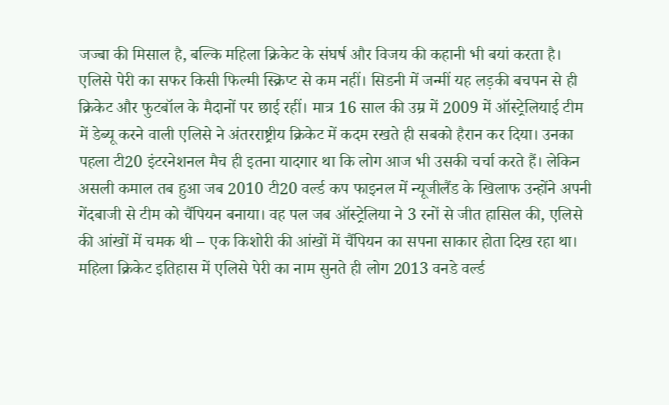जज्बा की मिसाल है, बल्कि महिला क्रिकेट के संघर्ष और विजय की कहानी भी बयां करता है।
एलिसे पेरी का सफर किसी फिल्मी स्क्रिप्ट से कम नहीं। सिडनी में जन्मीं यह लड़की बचपन से ही क्रिकेट और फुटबॉल के मैदानों पर छाई रहीं। मात्र 16 साल की उम्र में 2009 में ऑस्ट्रेलियाई टीम में डेब्यू करने वाली एलिसे ने अंतरराष्ट्रीय क्रिकेट में कदम रखते ही सबको हैरान कर दिया। उनका पहला टी20 इंटरनेशनल मैच ही इतना यादगार था कि लोग आज भी उसकी चर्चा करते हैं। लेकिन असली कमाल तब हुआ जब 2010 टी20 वर्ल्ड कप फाइनल में न्यूजीलैंड के खिलाफ उन्होंने अपनी गेंदबाजी से टीम को चैंपियन बनाया। वह पल जब ऑस्ट्रेलिया ने 3 रनों से जीत हासिल की, एलिसे की आंखों में चमक थी – एक किशोरी की आंखों में चैंपियन का सपना साकार होता दिख रहा था।
महिला क्रिकेट इतिहास में एलिसे पेरी का नाम सुनते ही लोग 2013 वनडे वर्ल्ड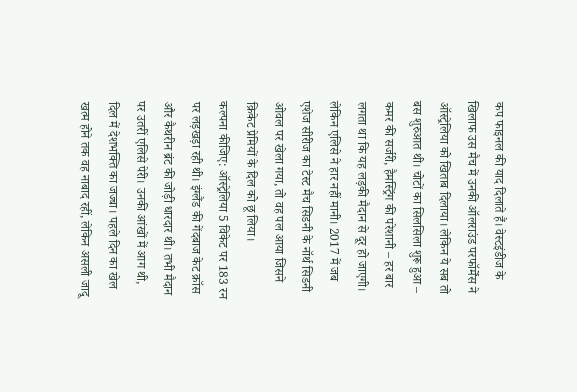कप फाइनल की याद दिलाते हैं। वेस्टइंडीज के खिलाफ उस मैच में उनकी ऑलराउंड परफॉर्मेंस ने ऑस्ट्रेलिया को खिताब दिलाया। लेकिन ये सब तो बस शुरुआत थी। चोटों का सिलसिला शुरू हुआ – कमर की सर्जरी, हैमस्ट्रिंग की परेशानी – हर बार लगता था कि यह लड़की मैदान से दूर हो जाएगी। लेकिन एलिसे ने हार नहीं मानी। 2017 में जब एशेज सीरीज का टेस्ट मैच सिडनी के नॉर्थ सिडनी ओवल पर खेला गया, तो वह पल आया जिसने क्रिकेट प्रेमियों के दिल को छू लिया।
कल्पना कीजिए: ऑस्ट्रेलिया 5 विकेट पर 183 रन पर लड़खड़ा रही थी। इंग्लैंड की गेंदबाज केट क्रॉस और कैथरीन ब्रंट की जोड़ी धारदार थी। तभी मैदान पर उतरीं एलिसे पेरी। उनकी आंखों में आग थी, दिल में देशभक्ति का जज्बा। पहले दिन का खेल खत्म होने तक वह नाबाद रहीं, लेकिन असली जादू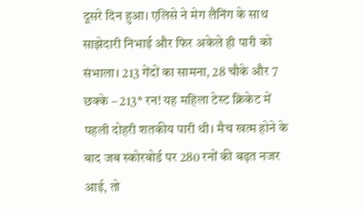दूसरे दिन हुआ। एलिसे ने मेग लैनिंग के साथ साझेदारी निभाई और फिर अकेले ही पारी को संभाला। 213 गेंदों का सामना, 28 चौके और 7 छक्के – 213* रन! यह महिला टेस्ट क्रिकेट में पहली दोहरी शतकीय पारी थी। मैच खत्म होने के बाद जब स्कोरबोर्ड पर 280 रनों की बढ़त नजर आई, तो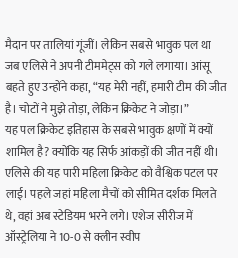मैदान पर तालियां गूंजीं। लेकिन सबसे भावुक पल था जब एलिसे ने अपनी टीममेट्स को गले लगाया। आंसू बहते हुए उन्होंने कहा, “यह मेरी नहीं, हमारी टीम की जीत है। चोटों ने मुझे तोड़ा, लेकिन क्रिकेट ने जोड़ा।”
यह पल क्रिकेट इतिहास के सबसे भावुक क्षणों में क्यों शामिल है? क्योंकि यह सिर्फ आंकड़ों की जीत नहीं थी। एलिसे की यह पारी महिला क्रिकेट को वैश्विक पटल पर लाई। पहले जहां महिला मैचों को सीमित दर्शक मिलते थे, वहां अब स्टेडियम भरने लगे। एशेज सीरीज में ऑस्ट्रेलिया ने 10-0 से क्लीन स्वीप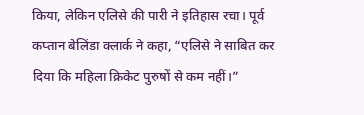किया, लेकिन एलिसे की पारी ने इतिहास रचा। पूर्व कप्तान बेलिंडा क्लार्क ने कहा, “एलिसे ने साबित कर दिया कि महिला क्रिकेट पुरुषों से कम नहीं।”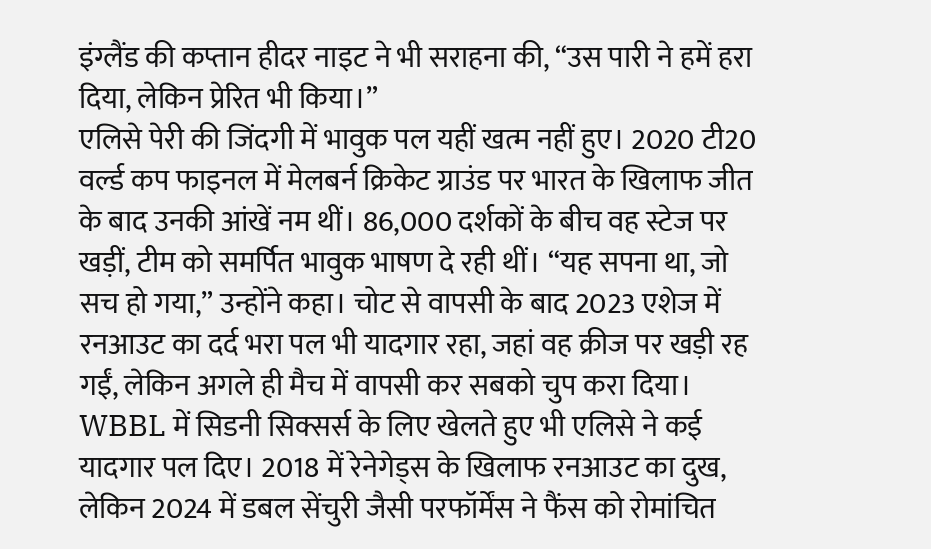इंग्लैंड की कप्तान हीदर नाइट ने भी सराहना की, “उस पारी ने हमें हरा दिया, लेकिन प्रेरित भी किया।”
एलिसे पेरी की जिंदगी में भावुक पल यहीं खत्म नहीं हुए। 2020 टी20 वर्ल्ड कप फाइनल में मेलबर्न क्रिकेट ग्राउंड पर भारत के खिलाफ जीत के बाद उनकी आंखें नम थीं। 86,000 दर्शकों के बीच वह स्टेज पर खड़ीं, टीम को समर्पित भावुक भाषण दे रही थीं। “यह सपना था, जो सच हो गया,” उन्होंने कहा। चोट से वापसी के बाद 2023 एशेज में रनआउट का दर्द भरा पल भी यादगार रहा, जहां वह क्रीज पर खड़ी रह गईं, लेकिन अगले ही मैच में वापसी कर सबको चुप करा दिया।
WBBL में सिडनी सिक्सर्स के लिए खेलते हुए भी एलिसे ने कई यादगार पल दिए। 2018 में रेनेगेड्स के खिलाफ रनआउट का दुख, लेकिन 2024 में डबल सेंचुरी जैसी परफॉर्मेंस ने फैंस को रोमांचित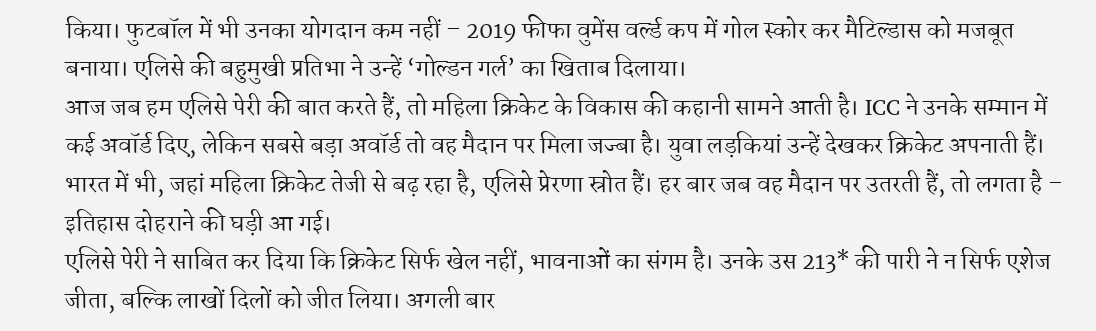किया। फुटबॉल में भी उनका योगदान कम नहीं – 2019 फीफा वुमेंस वर्ल्ड कप में गोल स्कोर कर मैटिल्डास को मजबूत बनाया। एलिसे की बहुमुखी प्रतिभा ने उन्हें ‘गोल्डन गर्ल’ का खिताब दिलाया।
आज जब हम एलिसे पेरी की बात करते हैं, तो महिला क्रिकेट के विकास की कहानी सामने आती है। ICC ने उनके सम्मान में कई अवॉर्ड दिए, लेकिन सबसे बड़ा अवॉर्ड तो वह मैदान पर मिला जज्बा है। युवा लड़कियां उन्हें देखकर क्रिकेट अपनाती हैं। भारत में भी, जहां महिला क्रिकेट तेजी से बढ़ रहा है, एलिसे प्रेरणा स्रोत हैं। हर बार जब वह मैदान पर उतरती हैं, तो लगता है – इतिहास दोहराने की घड़ी आ गई।
एलिसे पेरी ने साबित कर दिया कि क्रिकेट सिर्फ खेल नहीं, भावनाओं का संगम है। उनके उस 213* की पारी ने न सिर्फ एशेज जीता, बल्कि लाखों दिलों को जीत लिया। अगली बार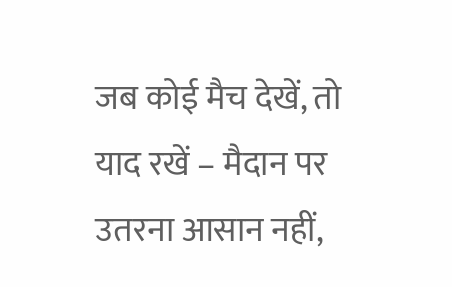जब कोई मैच देखें, तो याद रखें – मैदान पर उतरना आसान नहीं,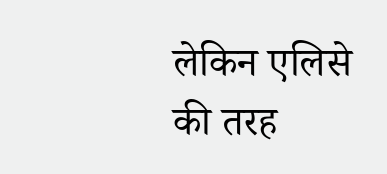लेकिन एलिसे की तरह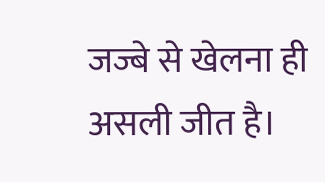जज्बे से खेलना ही असली जीत है।